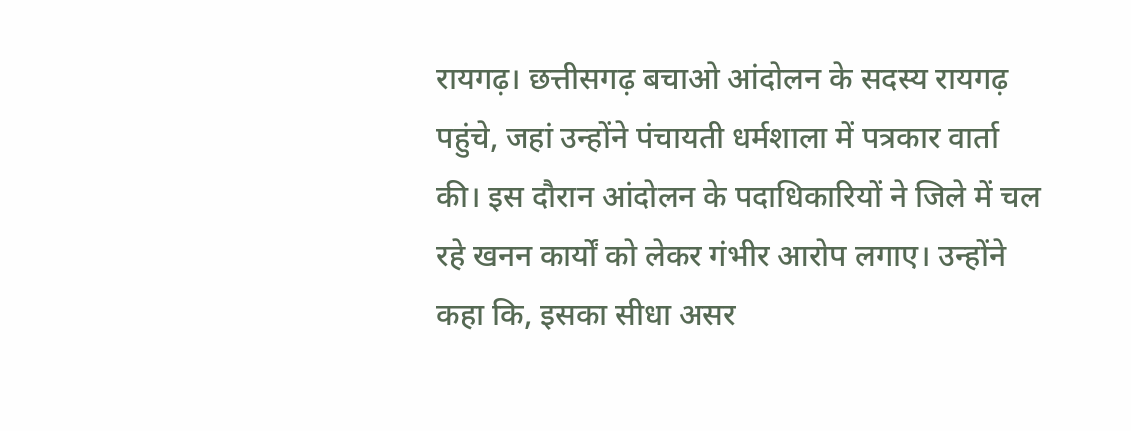रायगढ़। छत्तीसगढ़ बचाओ आंदोलन के सदस्य रायगढ़ पहुंचे, जहां उन्होंने पंचायती धर्मशाला में पत्रकार वार्ता की। इस दौरान आंदोलन के पदाधिकारियों ने जिले में चल रहे खनन कार्यों को लेकर गंभीर आरोप लगाए। उन्होंने कहा कि, इसका सीधा असर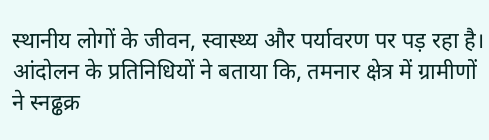स्थानीय लोगों के जीवन, स्वास्थ्य और पर्यावरण पर पड़ रहा है।
आंदोलन के प्रतिनिधियों ने बताया कि, तमनार क्षेत्र में ग्रामीणों ने स्नढ्ढक्र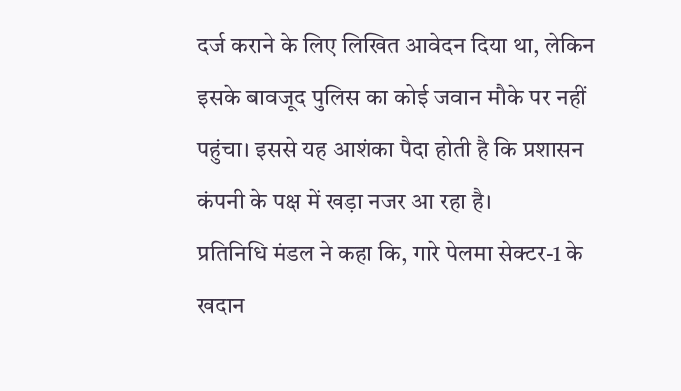दर्ज कराने के लिए लिखित आवेदन दिया था, लेकिन इसके बावजूद पुलिस का कोई जवान मौके पर नहीं पहुंचा। इससे यह आशंका पैदा होती है कि प्रशासन कंपनी के पक्ष में खड़ा नजर आ रहा है।
प्रतिनिधि मंडल ने कहा कि, गारे पेलमा सेक्टर-1 के खदान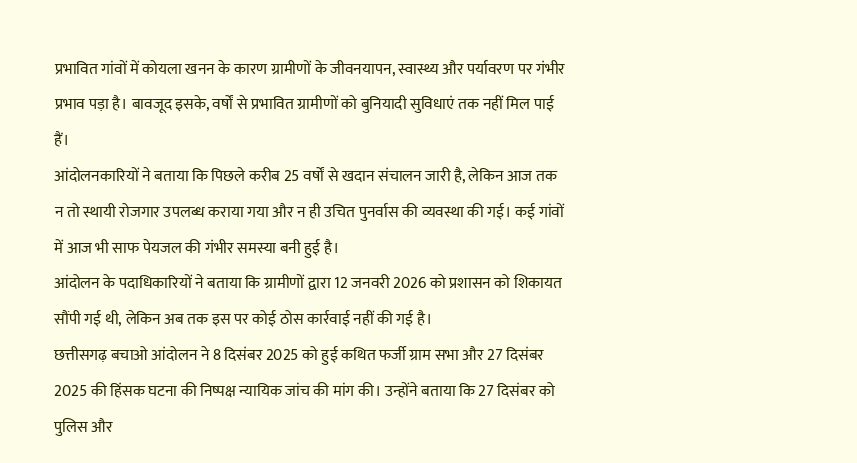प्रभावित गांवों में कोयला खनन के कारण ग्रामीणों के जीवनयापन, स्वास्थ्य और पर्यावरण पर गंभीर प्रभाव पड़ा है। बावजूद इसके, वर्षों से प्रभावित ग्रामीणों को बुनियादी सुविधाएं तक नहीं मिल पाई हैं।
आंदोलनकारियों ने बताया कि पिछले करीब 25 वर्षों से खदान संचालन जारी है, लेकिन आज तक न तो स्थायी रोजगार उपलब्ध कराया गया और न ही उचित पुनर्वास की व्यवस्था की गई। कई गांवों में आज भी साफ पेयजल की गंभीर समस्या बनी हुई है।
आंदोलन के पदाधिकारियों ने बताया कि ग्रामीणों द्वारा 12 जनवरी 2026 को प्रशासन को शिकायत सौंपी गई थी, लेकिन अब तक इस पर कोई ठोस कार्रवाई नहीं की गई है।
छत्तीसगढ़ बचाओ आंदोलन ने 8 दिसंबर 2025 को हुई कथित फर्जी ग्राम सभा और 27 दिसंबर 2025 की हिंसक घटना की निष्पक्ष न्यायिक जांच की मांग की। उन्होंने बताया कि 27 दिसंबर को पुलिस और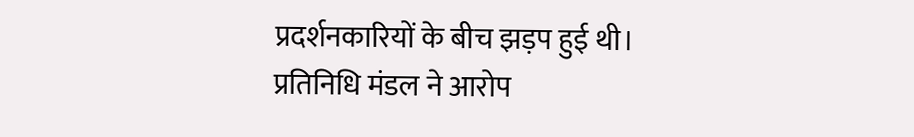प्रदर्शनकारियों के बीच झड़प हुई थी।
प्रतिनिधि मंडल ने आरोप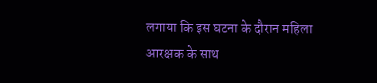लगाया कि इस घटना के दौरान महिला आरक्षक के साथ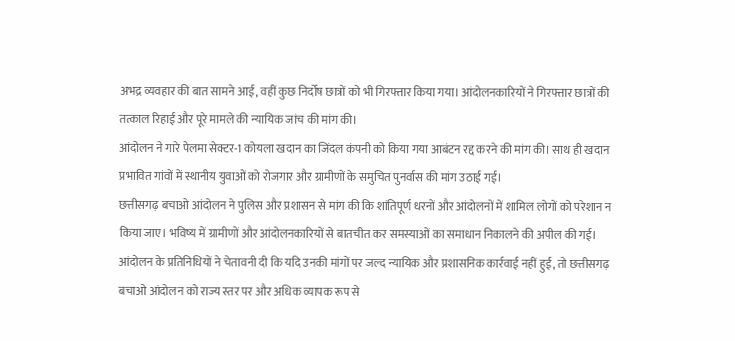अभद्र व्यवहार की बात सामने आई, वहीं कुछ निर्दोष छात्रों को भी गिरफ्तार किया गया। आंदोलनकारियों ने गिरफ्तार छात्रों की तत्काल रिहाई और पूरे मामले की न्यायिक जांच की मांग की।
आंदोलन ने गारे पेलमा सेक्टर-1 कोयला खदान का जिंदल कंपनी को किया गया आबंटन रद्द करने की मांग की। साथ ही खदान प्रभावित गांवों में स्थानीय युवाओं को रोजगार और ग्रामीणों के समुचित पुनर्वास की मांग उठाई गई।
छत्तीसगढ़ बचाओ आंदोलन ने पुलिस और प्रशासन से मांग की कि शांतिपूर्ण धरनों और आंदोलनों में शामिल लोगों को परेशान न किया जाए। भविष्य में ग्रामीणों और आंदोलनकारियों से बातचीत कर समस्याओं का समाधान निकालने की अपील की गई।
आंदोलन के प्रतिनिधियों ने चेतावनी दी कि यदि उनकी मांगों पर जल्द न्यायिक और प्रशासनिक कार्रवाई नहीं हुई, तो छत्तीसगढ़ बचाओ आंदोलन को राज्य स्तर पर और अधिक व्यापक रूप से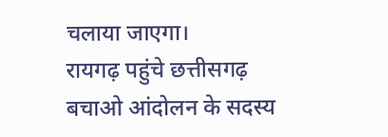चलाया जाएगा।
रायगढ़ पहुंचे छत्तीसगढ़ बचाओ आंदोलन के सदस्य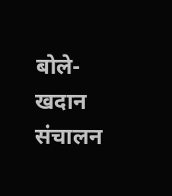बोले- खदान संचालन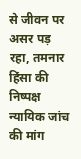से जीवन पर असर पड़ रहा, तमनार हिंसा की निष्पक्ष न्यायिक जांच की मांग